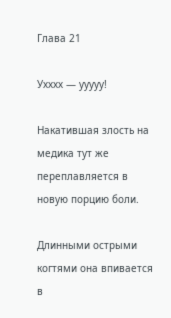Глава 21

Ухххх — ууууу!

Накатившая злость на медика тут же переплавляется в новую порцию боли.

Длинными острыми когтями она впивается в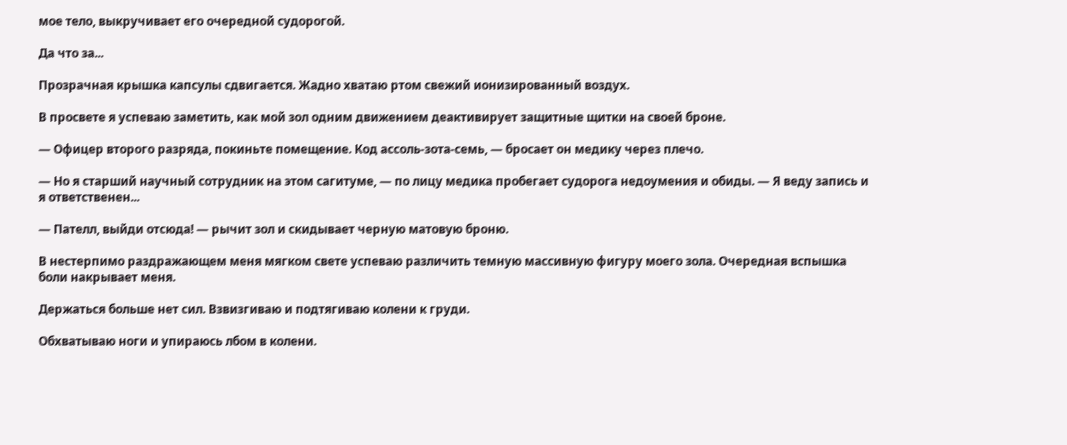мое тело, выкручивает его очередной судорогой.

Да что за...

Прозрачная крышка капсулы сдвигается. Жадно хватаю ртом свежий ионизированный воздух.

В просвете я успеваю заметить, как мой зол одним движением деактивирует защитные щитки на своей броне.

— Офицер второго разряда, покиньте помещение. Код ассоль-зота-семь, — бросает он медику через плечо.

— Но я старший научный сотрудник на этом сагитуме, — по лицу медика пробегает судорога недоумения и обиды. — Я веду запись и я ответственен...

— Пателл, выйди отсюда! — рычит зол и скидывает черную матовую броню.

В нестерпимо раздражающем меня мягком свете успеваю различить темную массивную фигуру моего зола. Очередная вспышка боли накрывает меня.

Держаться больше нет сил. Взвизгиваю и подтягиваю колени к груди.

Обхватываю ноги и упираюсь лбом в колени.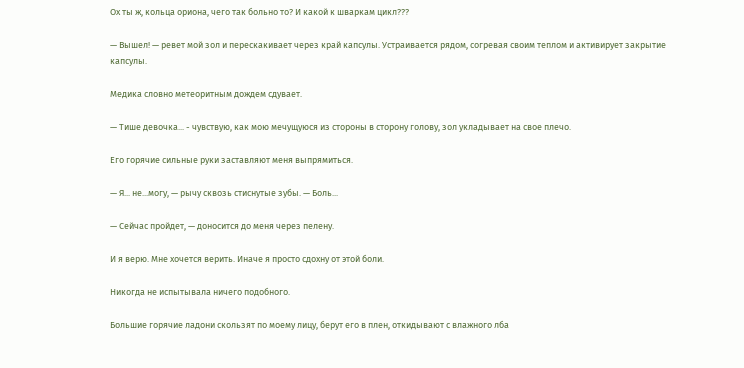Ох ты ж, кольца ориона, чего так больно то? И какой к шваркам цикл???

— Вышел! — ревет мой зол и перескакивает через край капсулы. Устраивается рядом, согревая своим теплом и активирует закрытие капсулы.

Медика словно метеоритным дождем сдувает.

— Тише девочка... - чувствую, как мою мечущуюся из стороны в сторону голову, зол укладывает на свое плечо.

Его горячие сильные руки заставляют меня выпрямиться.

— Я... не...могу, — рычу сквозь стиснутые зубы. — Боль...

— Сейчас пройдет, — доносится до меня через пелену.

И я верю. Мне хочется верить. Иначе я просто сдохну от этой боли.

Никогда не испытывала ничего подобного.

Большие горячие ладони скользят по моему лицу, берут его в плен, откидывают с влажного лба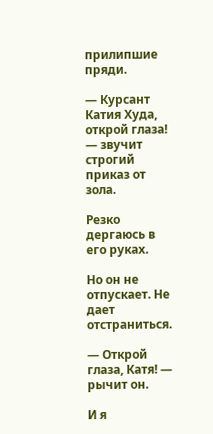прилипшие пряди.

— Курсант Катия Худа, открой глаза! — звучит строгий приказ от зола.

Резко дергаюсь в его руках.

Но он не отпускает. Не дает отстраниться.

— Открой глаза, Катя! — рычит он.

И я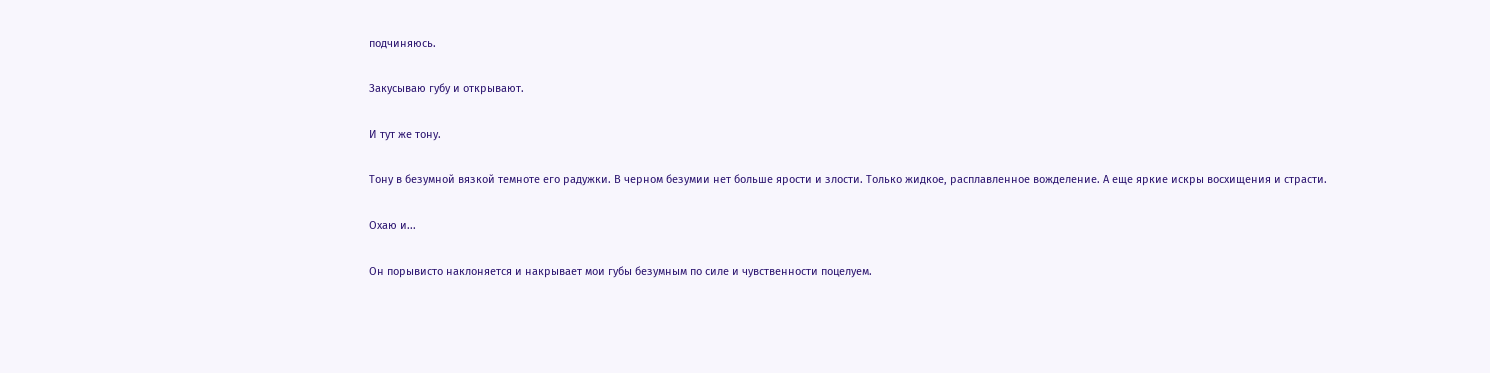подчиняюсь.

Закусываю губу и открывают.

И тут же тону.

Тону в безумной вязкой темноте его радужки. В черном безумии нет больше ярости и злости. Только жидкое, расплавленное вожделение. А еще яркие искры восхищения и страсти.

Охаю и...

Он порывисто наклоняется и накрывает мои губы безумным по силе и чувственности поцелуем.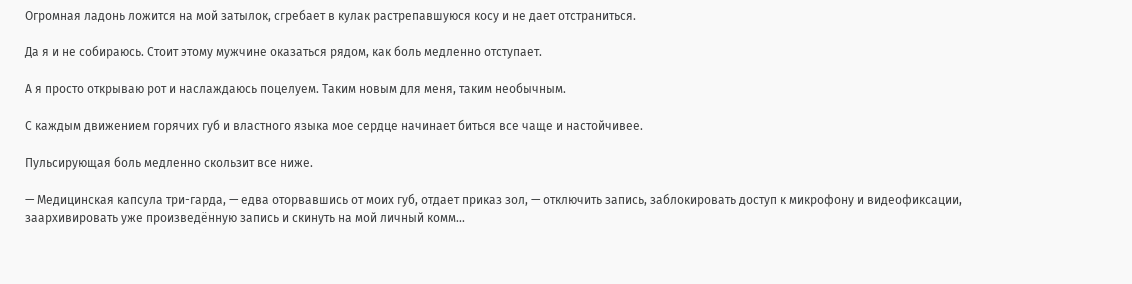Огромная ладонь ложится на мой затылок, сгребает в кулак растрепавшуюся косу и не дает отстраниться.

Да я и не собираюсь. Стоит этому мужчине оказаться рядом, как боль медленно отступает.

А я просто открываю рот и наслаждаюсь поцелуем. Таким новым для меня, таким необычным.

С каждым движением горячих губ и властного языка мое сердце начинает биться все чаще и настойчивее.

Пульсирующая боль медленно скользит все ниже.

— Медицинская капсула три-гарда, — едва оторвавшись от моих губ, отдает приказ зол, — отключить запись, заблокировать доступ к микрофону и видеофиксации, заархивировать уже произведённую запись и скинуть на мой личный комм...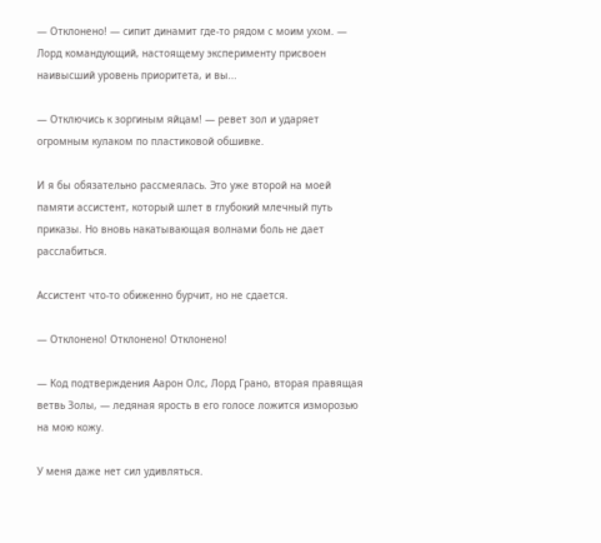— Отклонено! — сипит динамит где-то рядом с моим ухом. — Лорд командующий, настоящему эксперименту присвоен наивысший уровень приоритета, и вы...

— Отключись к зоргиным яйцам! — ревет зол и ударяет огромным кулаком по пластиковой обшивке.

И я бы обязательно рассмеялась. Это уже второй на моей памяти ассистент, который шлет в глубокий млечный путь приказы. Но вновь накатывающая волнами боль не дает расслабиться.

Ассистент что-то обиженно бурчит, но не сдается.

— Отклонено! Отклонено! Отклонено!

— Код подтверждения Аарон Олс, Лорд Грано, вторая правящая ветвь Золы, — ледяная ярость в его голосе ложится изморозью на мою кожу.

У меня даже нет сил удивляться.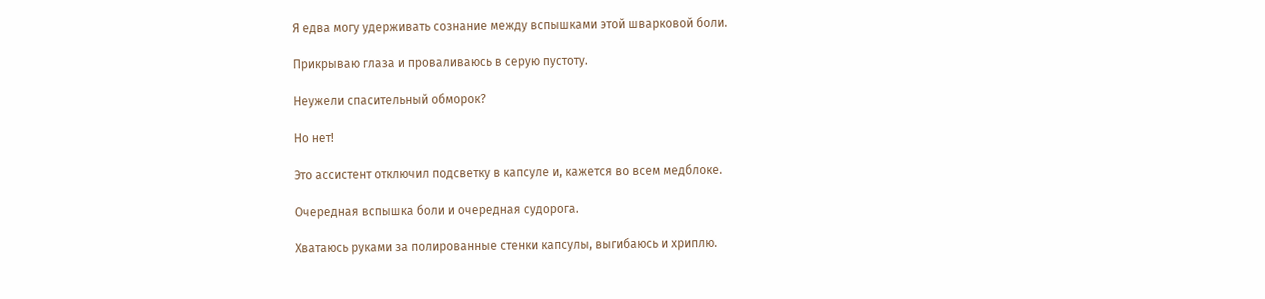Я едва могу удерживать сознание между вспышками этой шварковой боли.

Прикрываю глаза и проваливаюсь в серую пустоту.

Неужели спасительный обморок?

Но нет!

Это ассистент отключил подсветку в капсуле и, кажется во всем медблоке.

Очередная вспышка боли и очередная судорога.

Хватаюсь руками за полированные стенки капсулы, выгибаюсь и хриплю.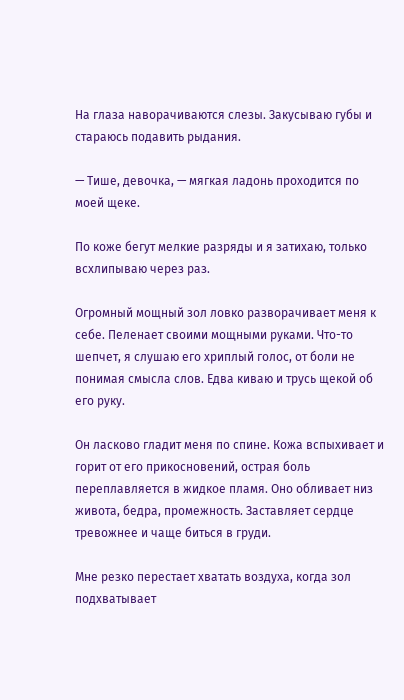На глаза наворачиваются слезы. Закусываю губы и стараюсь подавить рыдания.

— Тише, девочка, — мягкая ладонь проходится по моей щеке.

По коже бегут мелкие разряды и я затихаю, только всхлипываю через раз.

Огромный мощный зол ловко разворачивает меня к себе. Пеленает своими мощными руками. Что-то шепчет, я слушаю его хриплый голос, от боли не понимая смысла слов. Едва киваю и трусь щекой об его руку.

Он ласково гладит меня по спине. Кожа вспыхивает и горит от его прикосновений, острая боль переплавляется в жидкое пламя. Оно обливает низ живота, бедра, промежность. Заставляет сердце тревожнее и чаще биться в груди.

Мне резко перестает хватать воздуха, когда зол подхватывает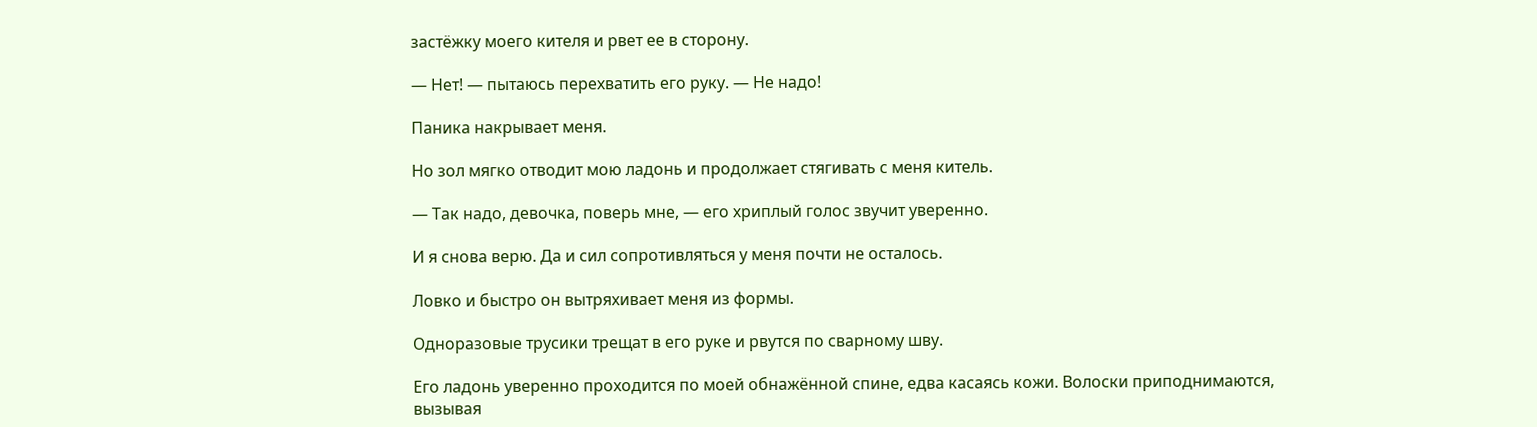застёжку моего кителя и рвет ее в сторону.

— Нет! — пытаюсь перехватить его руку. — Не надо!

Паника накрывает меня.

Но зол мягко отводит мою ладонь и продолжает стягивать с меня китель.

— Так надо, девочка, поверь мне, — его хриплый голос звучит уверенно.

И я снова верю. Да и сил сопротивляться у меня почти не осталось.

Ловко и быстро он вытряхивает меня из формы.

Одноразовые трусики трещат в его руке и рвутся по сварному шву.

Его ладонь уверенно проходится по моей обнажённой спине, едва касаясь кожи. Волоски приподнимаются, вызывая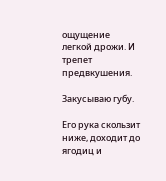ощущение легкой дрожи. И трепет предвкушения.

Закусываю губу.

Его рука скользит ниже, доходит до ягодиц и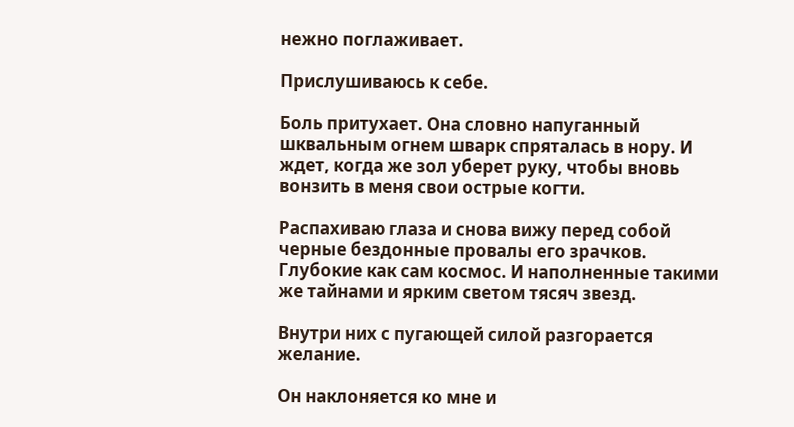нежно поглаживает.

Прислушиваюсь к себе.

Боль притухает. Она словно напуганный шквальным огнем шварк спряталась в нору. И ждет, когда же зол уберет руку, чтобы вновь вонзить в меня свои острые когти.

Распахиваю глаза и снова вижу перед собой черные бездонные провалы его зрачков. Глубокие как сам космос. И наполненные такими же тайнами и ярким светом тясяч звезд.

Внутри них с пугающей силой разгорается желание.

Он наклоняется ко мне и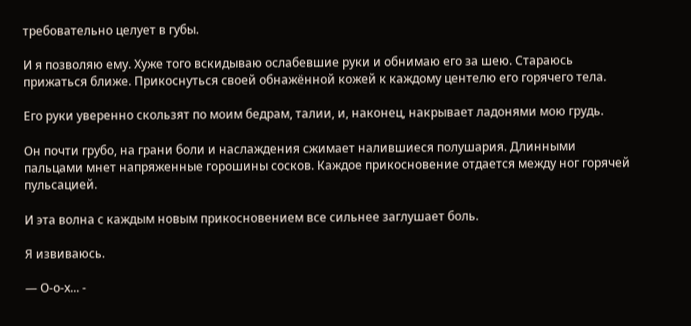требовательно целует в губы.

И я позволяю ему. Хуже того вскидываю ослабевшие руки и обнимаю его за шею. Стараюсь прижаться ближе. Прикоснуться своей обнажённой кожей к каждому центелю его горячего тела.

Его руки уверенно скользят по моим бедрам, талии, и, наконец, накрывает ладонями мою грудь.

Он почти грубо, на грани боли и наслаждения сжимает налившиеся полушария. Длинными пальцами мнет напряженные горошины сосков. Каждое прикосновение отдается между ног горячей пульсацией.

И эта волна с каждым новым прикосновением все сильнее заглушает боль.

Я извиваюсь.

— О-о-х... -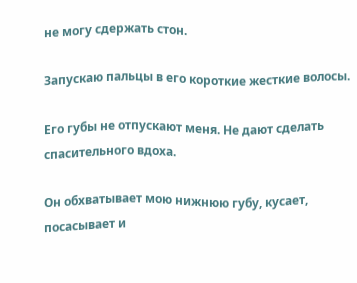не могу сдержать стон.

Запускаю пальцы в его короткие жесткие волосы.

Его губы не отпускают меня. Не дают сделать спасительного вдоха.

Он обхватывает мою нижнюю губу, кусает, посасывает и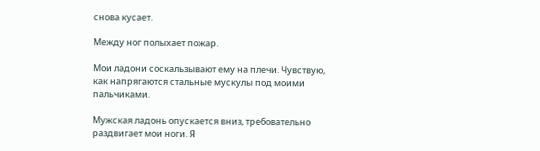снова кусает.

Между ног полыхает пожар.

Мои ладони соскальзывают ему на плечи. Чувствую, как напрягаются стальные мускулы под моими пальчиками.

Мужская ладонь опускается вниз, требовательно раздвигает мои ноги. Я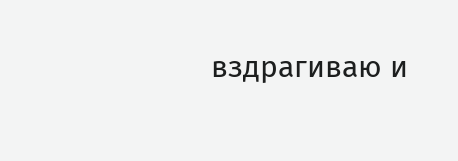вздрагиваю и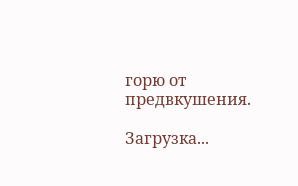горю от предвкушения.

Загрузка...